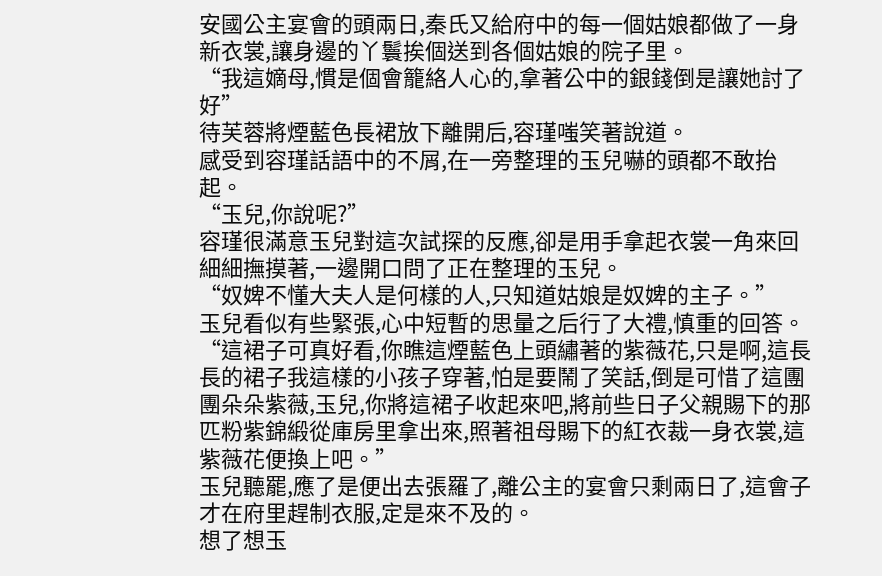安國公主宴會的頭兩日,秦氏又給府中的每一個姑娘都做了一身新衣裳,讓身邊的丫鬟挨個送到各個姑娘的院子里。
“我這嫡母,慣是個會籠絡人心的,拿著公中的銀錢倒是讓她討了好”
待芙蓉將煙藍色長裙放下離開后,容瑾嗤笑著說道。
感受到容瑾話語中的不屑,在一旁整理的玉兒嚇的頭都不敢抬起。
“玉兒,你說呢?”
容瑾很滿意玉兒對這次試探的反應,卻是用手拿起衣裳一角來回細細撫摸著,一邊開口問了正在整理的玉兒。
“奴婢不懂大夫人是何樣的人,只知道姑娘是奴婢的主子。”
玉兒看似有些緊張,心中短暫的思量之后行了大禮,慎重的回答。
“這裙子可真好看,你瞧這煙藍色上頭繡著的紫薇花,只是啊,這長長的裙子我這樣的小孩子穿著,怕是要鬧了笑話,倒是可惜了這團團朵朵紫薇,玉兒,你將這裙子收起來吧,將前些日子父親賜下的那匹粉紫錦緞從庫房里拿出來,照著祖母賜下的紅衣裁一身衣裳,這紫薇花便換上吧。”
玉兒聽罷,應了是便出去張羅了,離公主的宴會只剩兩日了,這會子才在府里趕制衣服,定是來不及的。
想了想玉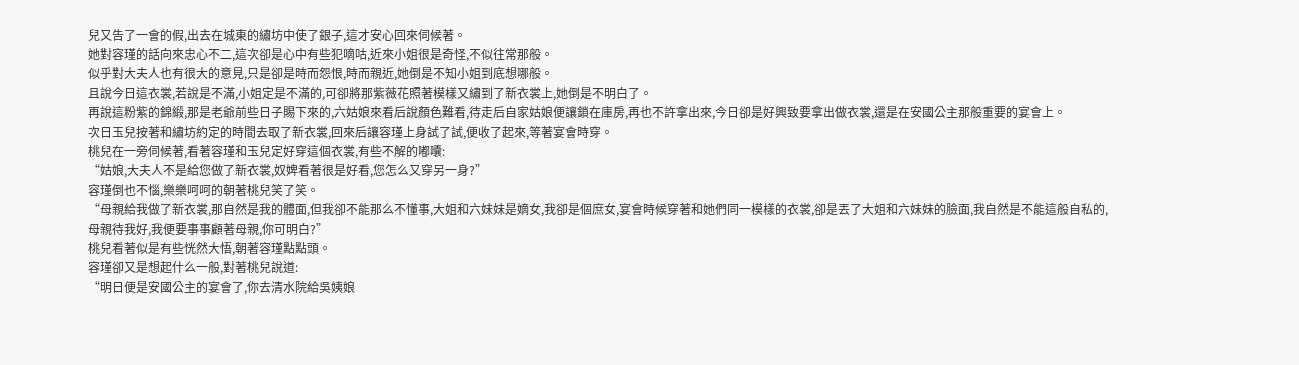兒又告了一會的假,出去在城東的繡坊中使了銀子,這才安心回來伺候著。
她對容瑾的話向來忠心不二,這次卻是心中有些犯嘀咕,近來小姐很是奇怪,不似往常那般。
似乎對大夫人也有很大的意見,只是卻是時而怨恨,時而親近,她倒是不知小姐到底想哪般。
且說今日這衣裳,若說是不滿,小姐定是不滿的,可卻將那紫薇花照著模樣又繡到了新衣裳上,她倒是不明白了。
再說這粉紫的錦緞,那是老爺前些日子賜下來的,六姑娘來看后說顏色難看,待走后自家姑娘便讓鎖在庫房,再也不許拿出來,今日卻是好興致要拿出做衣裳,還是在安國公主那般重要的宴會上。
次日玉兒按著和繡坊約定的時間去取了新衣裳,回來后讓容瑾上身試了試,便收了起來,等著宴會時穿。
桃兒在一旁伺候著,看著容瑾和玉兒定好穿這個衣裳,有些不解的嘟囔:
“姑娘,大夫人不是給您做了新衣裳,奴婢看著很是好看,您怎么又穿另一身?”
容瑾倒也不惱,樂樂呵呵的朝著桃兒笑了笑。
“母親給我做了新衣裳,那自然是我的體面,但我卻不能那么不懂事,大姐和六妹妹是嫡女,我卻是個庶女,宴會時候穿著和她們同一模樣的衣裳,卻是丟了大姐和六妹妹的臉面,我自然是不能這般自私的,母親待我好,我便要事事顧著母親,你可明白?”
桃兒看著似是有些恍然大悟,朝著容瑾點點頭。
容瑾卻又是想起什么一般,對著桃兒說道:
“明日便是安國公主的宴會了,你去清水院給吳姨娘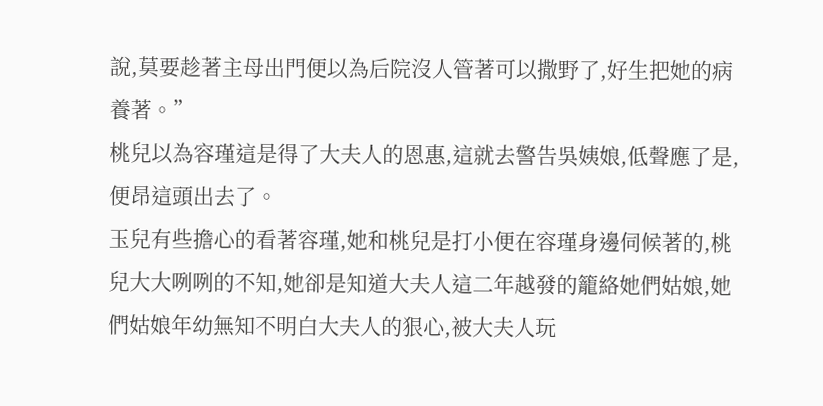說,莫要趁著主母出門便以為后院沒人管著可以撒野了,好生把她的病養著。”
桃兒以為容瑾這是得了大夫人的恩惠,這就去警告吳姨娘,低聲應了是,便昂這頭出去了。
玉兒有些擔心的看著容瑾,她和桃兒是打小便在容瑾身邊伺候著的,桃兒大大咧咧的不知,她卻是知道大夫人這二年越發的籠絡她們姑娘,她們姑娘年幼無知不明白大夫人的狠心,被大夫人玩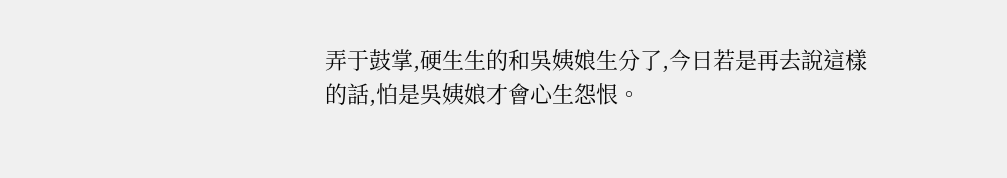弄于鼓掌,硬生生的和吳姨娘生分了,今日若是再去說這樣的話,怕是吳姨娘才會心生怨恨。